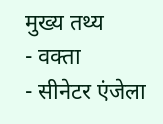मुख्य तथ्य
- वक्ता
- सीनेटर एंजेला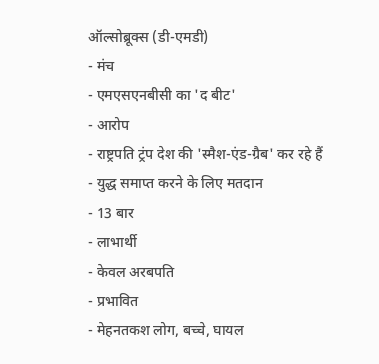ऑल्सोब्रूक्स (डी-एमडी)
- मंच
- एमएसएनबीसी का 'द बीट'
- आरोप
- राष्ट्रपति ट्रंप देश की 'स्मैश-एंड-ग्रैब' कर रहे हैं
- युद्ध समाप्त करने के लिए मतदान
- 13 बार
- लाभार्थी
- केवल अरबपति
- प्रभावित
- मेहनतकश लोग, बच्चे, घायल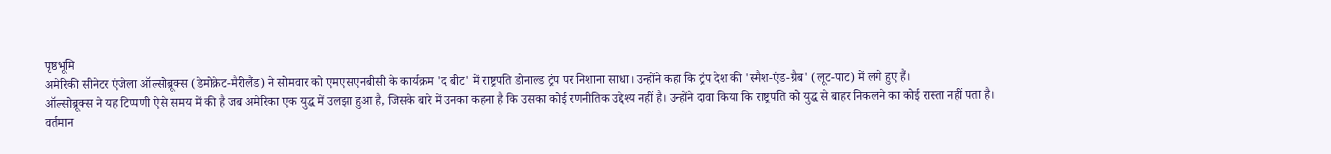पृष्ठभूमि
अमेरिकी सीनेटर एंजेला ऑल्सोब्रूक्स (डेमोक्रेट-मैरीलैंड) ने सोमवार को एमएसएनबीसी के कार्यक्रम 'द बीट' में राष्ट्रपति डोनाल्ड ट्रंप पर निशाना साधा। उन्होंने कहा कि ट्रंप देश की 'स्मैश-एंड-ग्रैब' (लूट-पाट) में लगे हुए हैं।
ऑल्सोब्रूक्स ने यह टिप्पणी ऐसे समय में की है जब अमेरिका एक युद्ध में उलझा हुआ है, जिसके बारे में उनका कहना है कि उसका कोई रणनीतिक उद्देश्य नहीं है। उन्होंने दावा किया कि राष्ट्रपति को युद्ध से बाहर निकलने का कोई रास्ता नहीं पता है।
वर्तमान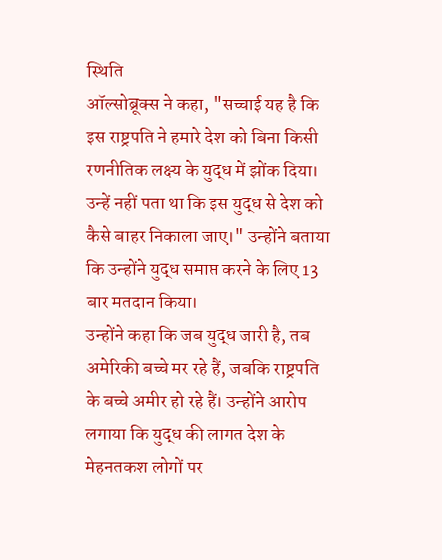स्थिति
ऑल्सोब्रूक्स ने कहा, "सच्चाई यह है कि इस राष्ट्रपति ने हमारे देश को बिना किसी रणनीतिक लक्ष्य के युद्ध में झोंक दिया। उन्हें नहीं पता था कि इस युद्ध से देश को कैसे बाहर निकाला जाए।" उन्होंने बताया कि उन्होंने युद्ध समाप्त करने के लिए 13 बार मतदान किया।
उन्होंने कहा कि जब युद्ध जारी है, तब अमेरिकी बच्चे मर रहे हैं, जबकि राष्ट्रपति के बच्चे अमीर हो रहे हैं। उन्होंने आरोप लगाया कि युद्ध की लागत देश के मेहनतकश लोगों पर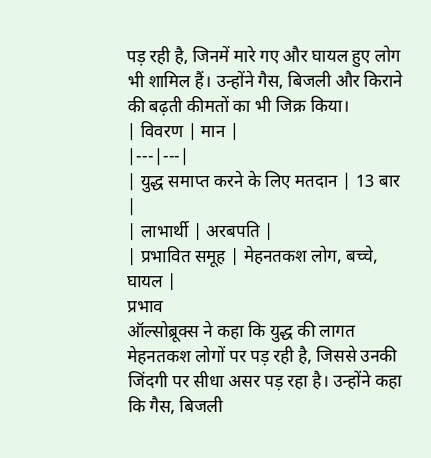पड़ रही है, जिनमें मारे गए और घायल हुए लोग भी शामिल हैं। उन्होंने गैस, बिजली और किराने की बढ़ती कीमतों का भी जिक्र किया।
| विवरण | मान |
|---|---|
| युद्ध समाप्त करने के लिए मतदान | 13 बार |
| लाभार्थी | अरबपति |
| प्रभावित समूह | मेहनतकश लोग, बच्चे, घायल |
प्रभाव
ऑल्सोब्रूक्स ने कहा कि युद्ध की लागत मेहनतकश लोगों पर पड़ रही है, जिससे उनकी जिंदगी पर सीधा असर पड़ रहा है। उन्होंने कहा कि गैस, बिजली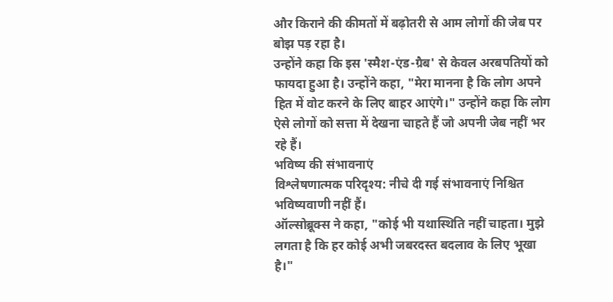और किराने की कीमतों में बढ़ोतरी से आम लोगों की जेब पर बोझ पड़ रहा है।
उन्होंने कहा कि इस 'स्मैश-एंड-ग्रैब' से केवल अरबपतियों को फायदा हुआ है। उन्होंने कहा, "मेरा मानना है कि लोग अपने हित में वोट करने के लिए बाहर आएंगे।" उन्होंने कहा कि लोग ऐसे लोगों को सत्ता में देखना चाहते हैं जो अपनी जेब नहीं भर रहे हैं।
भविष्य की संभावनाएं
विश्लेषणात्मक परिदृश्य: नीचे दी गई संभावनाएं निश्चित भविष्यवाणी नहीं हैं।
ऑल्सोब्रूक्स ने कहा, "कोई भी यथास्थिति नहीं चाहता। मुझे लगता है कि हर कोई अभी जबरदस्त बदलाव के लिए भूखा है।"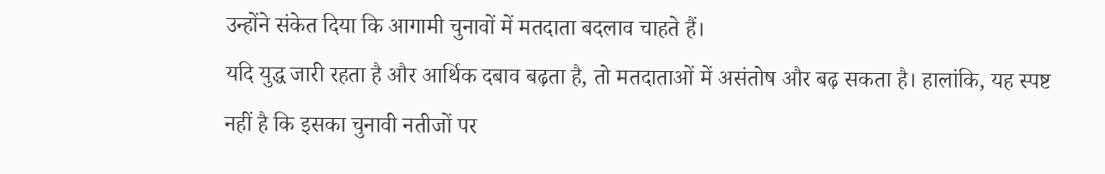उन्होंने संकेत दिया कि आगामी चुनावों में मतदाता बदलाव चाहते हैं।
यदि युद्ध जारी रहता है और आर्थिक दबाव बढ़ता है, तो मतदाताओं में असंतोष और बढ़ सकता है। हालांकि, यह स्पष्ट नहीं है कि इसका चुनावी नतीजों पर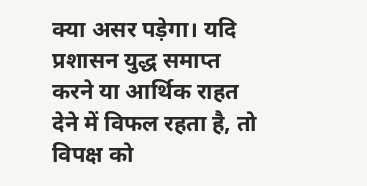क्या असर पड़ेगा। यदि प्रशासन युद्ध समाप्त करने या आर्थिक राहत देने में विफल रहता है, तो विपक्ष को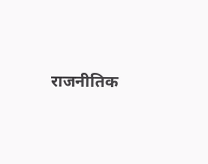राजनीतिक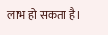लाभ हो सकता है।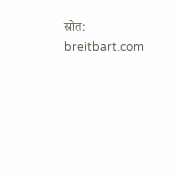स्रोत: breitbart.com